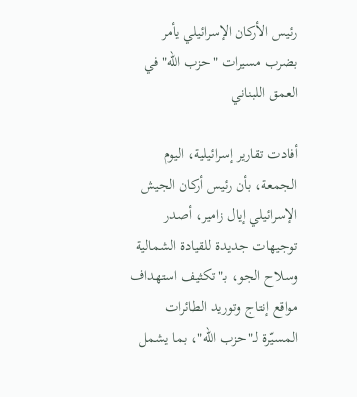رئيس الأركان الإسرائيلي يأمر بضرب مسيرات "حزب الله" في العمق اللبناني

أفادت تقارير إسرائيلية، اليوم الجمعة، بأن رئيس أركان الجيش الإسرائيلي إيال زامير، أصدر توجيهات جديدة للقيادة الشمالية وسلاح الجو، بـ"تكثيف استهداف مواقع إنتاج وتوريد الطائرات المسيّرة لـ"حزب الله"، بما يشمل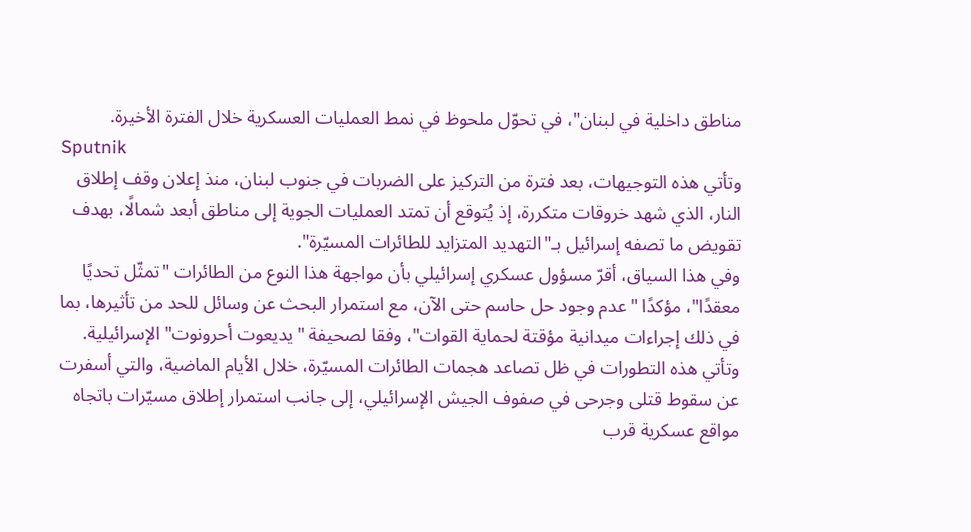مناطق داخلية في لبنان"، في تحوّل ملحوظ في نمط العمليات العسكرية خلال الفترة الأخيرة.
Sputnik
وتأتي هذه التوجيهات، بعد فترة من التركيز على الضربات في جنوب لبنان، منذ إعلان وقف إطلاق النار، الذي شهد خروقات متكررة، إذ يُتوقع أن تمتد العمليات الجوية إلى مناطق أبعد شمالًا، بهدف تقويض ما تصفه إسرائيل بـ"التهديد المتزايد للطائرات المسيّرة".
وفي هذا السياق، أقرّ مسؤول عسكري إسرائيلي بأن مواجهة هذا النوع من الطائرات "تمثّل تحديًا معقدًا"، مؤكدًا "عدم وجود حل حاسم حتى الآن، مع استمرار البحث عن وسائل للحد من تأثيرها، بما في ذلك إجراءات ميدانية مؤقتة لحماية القوات"، وفقا لصحيفة "يديعوت أحرونوت" الإسرائيلية.
وتأتي هذه التطورات في ظل تصاعد هجمات الطائرات المسيّرة، خلال الأيام الماضية، والتي أسفرت عن سقوط قتلى وجرحى في صفوف الجيش الإسرائيلي، إلى جانب استمرار إطلاق مسيّرات باتجاه مواقع عسكرية قرب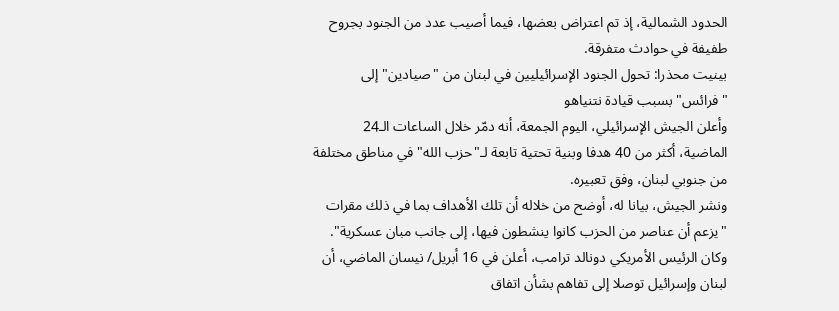الحدود الشمالية، إذ تم اعتراض بعضها، فيما أصيب عدد من الجنود بجروح طفيفة في حوادث متفرقة.
بينيت محذرا: تحول الجنود الإسرائيليين في لبنان من "صيادين" إلى "فرائس" بسبب قيادة نتنياهو
وأعلن الجيش الإسرائيلي، اليوم الجمعة، أنه دمّر خلال الساعات الـ24 الماضية، أكثر من 40 هدفا وبنية تحتية تابعة لـ"حزب الله" في مناطق مختلفة من جنوبي لبنان، وفق تعبيره.
ونشر الجيش، بيانا له، أوضح من خلاله أن تلك الأهداف بما في ذلك مقرات "يزعم أن عناصر من الحزب كانوا ينشطون فيها، إلى جانب مبان عسكرية".
وكان الرئيس الأمريكي دونالد ترامب، أعلن في 16 أبريل/ نيسان الماضي، أن لبنان وإسرائيل توصلا إلى تفاهم بشأن اتفاق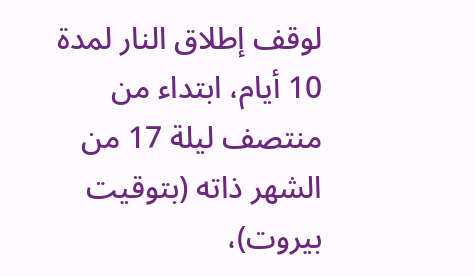لوقف إطلاق النار لمدة 10 أيام، ابتداء من منتصف ليلة 17 من الشهر ذاته (بتوقيت بيروت)،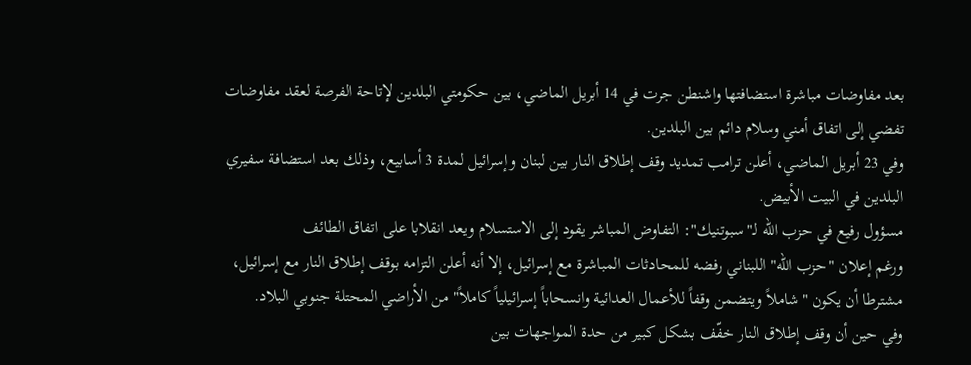بعد مفاوضات مباشرة استضافتها واشنطن جرت في 14 أبريل الماضي، بين حكومتي البلدين لإتاحة الفرصة لعقد مفاوضات تفضي إلى اتفاق أمني وسلام دائم بين البلدين.
وفي 23 أبريل الماضي، أعلن ترامب تمديد وقف إطلاق النار بين لبنان وإسرائيل لمدة 3 أسابيع، وذلك بعد استضافة سفيري البلدين في البيت الأبيض.
مسؤول رفيع في حزب الله لـ"سبوتنيك": التفاوض المباشر يقود إلى الاستسلام ويعد انقلابا على اتفاق الطائف
ورغم إعلان "حزب الله" اللبناني رفضه للمحادثات المباشرة مع إسرائيل، إلا أنه أعلن التزامه بوقف إطلاق النار مع إسرائيل، مشترطا أن يكون "شاملاً ويتضمن وقفاً للأعمال العدائية وانسحاباً إسرائيلياً كاملاً" من الأراضي المحتلة جنوبي البلاد.
وفي حين أن وقف إطلاق النار خفّف بشكل كبير من حدة المواجهات بين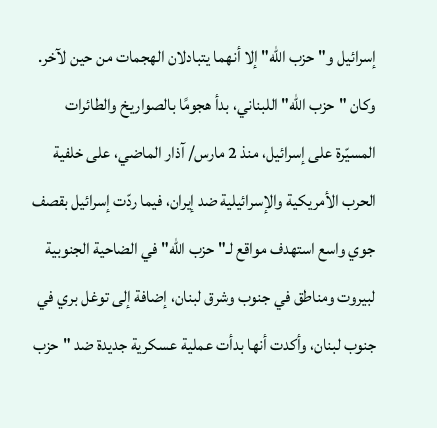إسرائيل و"حزب الله" إلا أنهما يتبادلان الهجمات من حين لآخر.
وكان "حزب الله" اللبناني، بدأ هجومًا بالصواريخ والطائرات المسيّرة على إسرائيل، منذ 2 مارس/ آذار الماضي، على خلفية الحرب الأمريكية والإسرائيلية ضد إيران، فيما ردّت إسرائيل بقصف جوي واسع استهدف مواقع لـ"حزب الله" في الضاحية الجنوبية لبيروت ومناطق في جنوب وشرق لبنان، إضافة إلى توغل بري في جنوب لبنان، وأكدت أنها بدأت عملية عسكرية جديدة ضد "حزب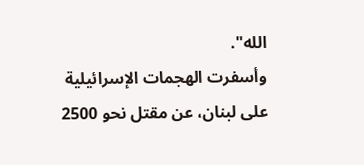الله".
وأسفرت الهجمات الإسرائيلية على لبنان، عن مقتل نحو 2500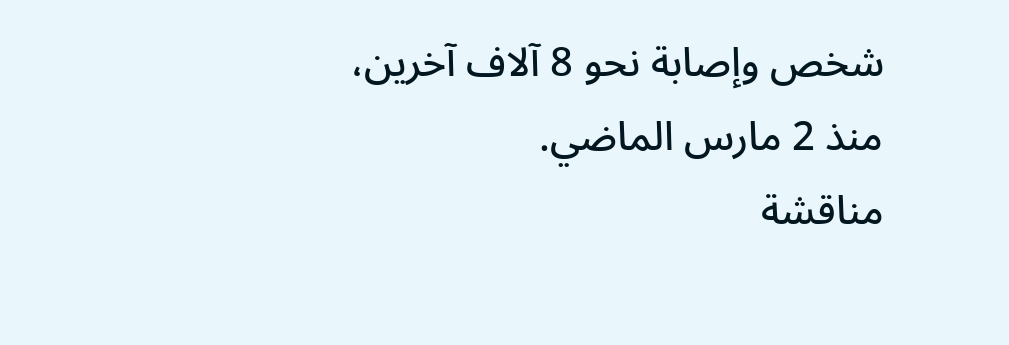شخص وإصابة نحو 8 آلاف آخرين، منذ 2 مارس الماضي.
مناقشة